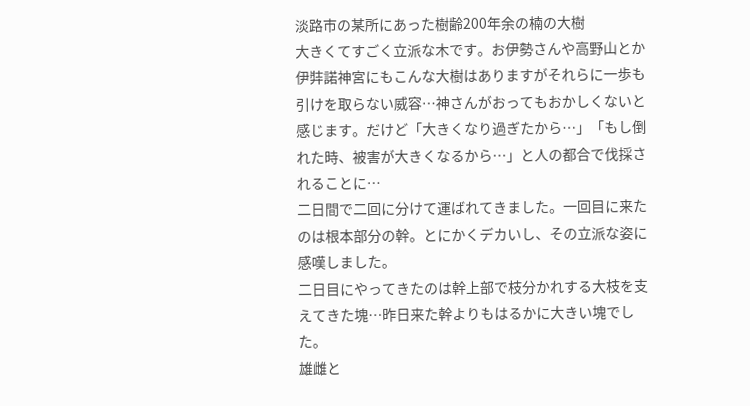淡路市の某所にあった樹齢200年余の楠の大樹
大きくてすごく立派な木です。お伊勢さんや高野山とか伊弉諾神宮にもこんな大樹はありますがそれらに一歩も引けを取らない威容…神さんがおってもおかしくないと感じます。だけど「大きくなり過ぎたから…」「もし倒れた時、被害が大きくなるから…」と人の都合で伐採されることに…
二日間で二回に分けて運ばれてきました。一回目に来たのは根本部分の幹。とにかくデカいし、その立派な姿に感嘆しました。
二日目にやってきたのは幹上部で枝分かれする大枝を支えてきた塊…昨日来た幹よりもはるかに大きい塊でした。
雄雌と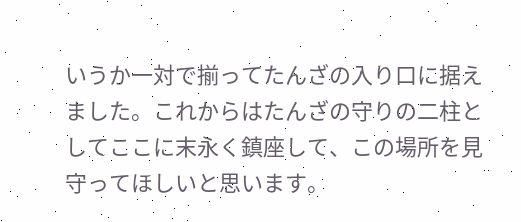いうか一対で揃ってたんざの入り口に据えました。これからはたんざの守りの二柱としてここに末永く鎮座して、この場所を見守ってほしいと思います。